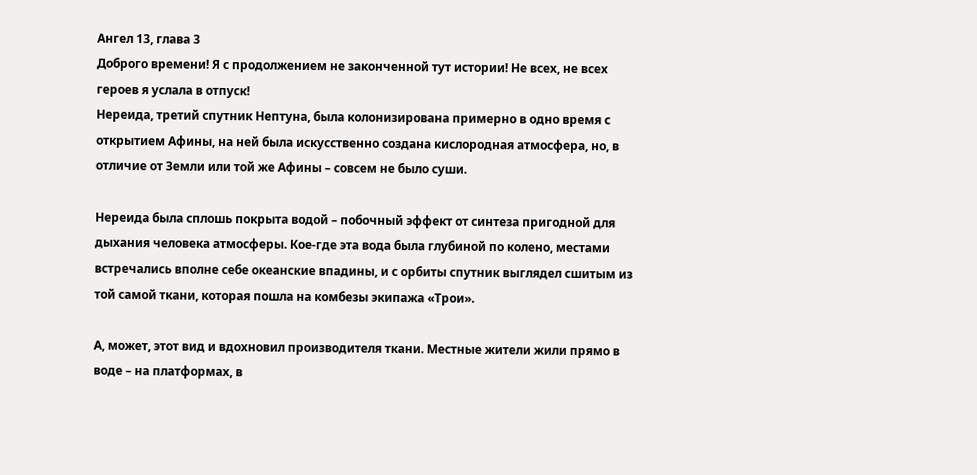Ангел 13, глава 3
Доброго времени! Я с продолжением не законченной тут истории! Не всех, не всех героев я услала в отпуск!
Нереида, третий спутник Нептуна, была колонизирована примерно в одно время с открытием Афины, на ней была искусственно создана кислородная атмосфера, но, в отличие от Земли или той же Афины – совсем не было суши.

Нереида была сплошь покрыта водой – побочный эффект от синтеза пригодной для дыхания человека атмосферы. Кое-где эта вода была глубиной по колено, местами встречались вполне себе океанские впадины, и с орбиты спутник выглядел сшитым из той самой ткани, которая пошла на комбезы экипажа «Трои».

А, может, этот вид и вдохновил производителя ткани. Местные жители жили прямо в воде – на платформах, в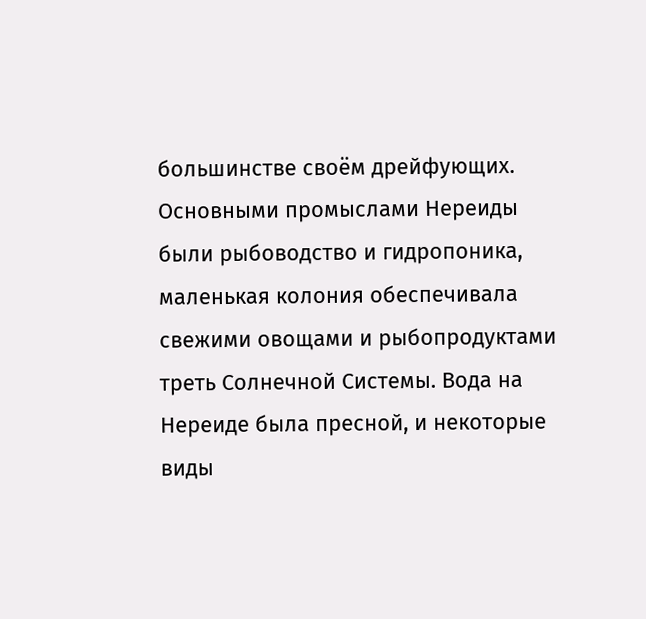большинстве своём дрейфующих. Основными промыслами Нереиды были рыбоводство и гидропоника, маленькая колония обеспечивала свежими овощами и рыбопродуктами треть Солнечной Системы. Вода на Нереиде была пресной, и некоторые виды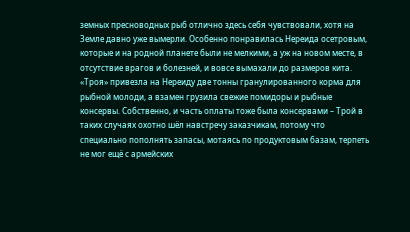земных пресноводных рыб отлично здесь себя чувствовали, хотя на Земле давно уже вымерли. Особенно понравилась Нереида осетровым, которые и на родной планете были не мелкими, а уж на новом месте, в отсутствие врагов и болезней, и вовсе вымахали до размеров кита. «Троя» привезла на Нереиду две тонны гранулированного корма для рыбной молоди, а взамен грузила свежие помидоры и рыбные консервы. Собственно, и часть оплаты тоже была консервами – Трой в таких случаях охотно шёл навстречу заказчикам, потому что специально пополнять запасы, мотаясь по продуктовым базам, терпеть не мог ещё с армейских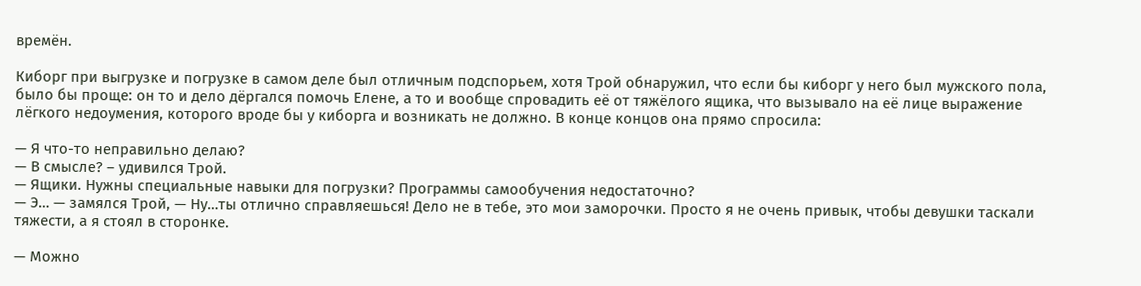времён.

Киборг при выгрузке и погрузке в самом деле был отличным подспорьем, хотя Трой обнаружил, что если бы киборг у него был мужского пола, было бы проще: он то и дело дёргался помочь Елене, а то и вообще спровадить её от тяжёлого ящика, что вызывало на её лице выражение лёгкого недоумения, которого вроде бы у киборга и возникать не должно. В конце концов она прямо спросила:

— Я что-то неправильно делаю?
— В смысле? – удивился Трой.
— Ящики. Нужны специальные навыки для погрузки? Программы самообучения недостаточно?
— Э… — замялся Трой, — Ну…ты отлично справляешься! Дело не в тебе, это мои заморочки. Просто я не очень привык, чтобы девушки таскали тяжести, а я стоял в сторонке.

— Можно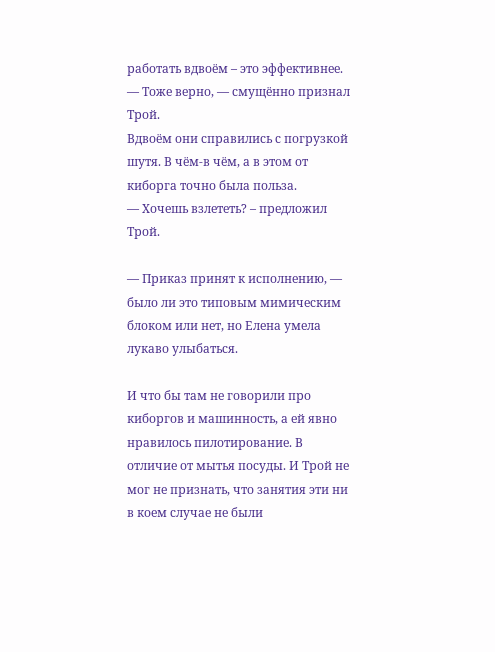работать вдвоём – это эффективнее.
— Тоже верно, — смущённо признал Трой.
Вдвоём они справились с погрузкой шутя. В чём-в чём, а в этом от киборга точно была польза.
— Хочешь взлететь? – предложил Трой.

— Приказ принят к исполнению, — было ли это типовым мимическим блоком или нет, но Елена умела лукаво улыбаться.

И что бы там не говорили про киборгов и машинность, а ей явно нравилось пилотирование. В отличие от мытья посуды. И Трой не мог не признать, что занятия эти ни в коем случае не были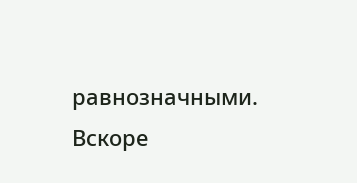равнозначными. Вскоре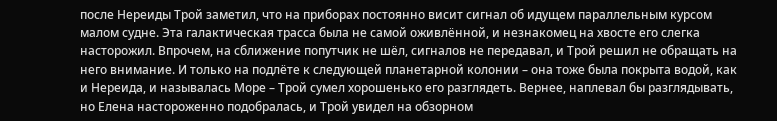после Нереиды Трой заметил, что на приборах постоянно висит сигнал об идущем параллельным курсом малом судне. Эта галактическая трасса была не самой оживлённой, и незнакомец на хвосте его слегка насторожил. Впрочем, на сближение попутчик не шёл, сигналов не передавал, и Трой решил не обращать на него внимание. И только на подлёте к следующей планетарной колонии – она тоже была покрыта водой, как и Нереида, и называлась Море – Трой сумел хорошенько его разглядеть. Вернее, наплевал бы разглядывать, но Елена настороженно подобралась, и Трой увидел на обзорном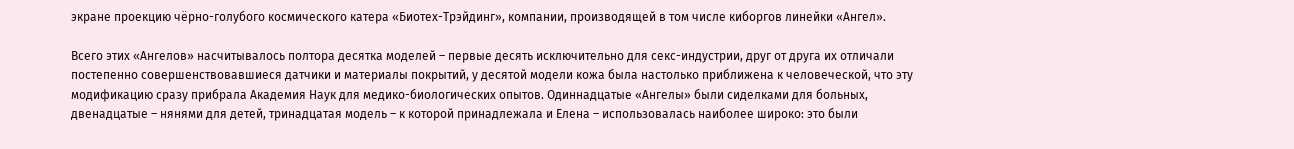экране проекцию чёрно-голубого космического катера «Биотех-Трэйдинг», компании, производящей в том числе киборгов линейки «Ангел».

Всего этих «Ангелов» насчитывалось полтора десятка моделей – первые десять исключительно для секс-индустрии, друг от друга их отличали постепенно совершенствовавшиеся датчики и материалы покрытий, у десятой модели кожа была настолько приближена к человеческой, что эту модификацию сразу прибрала Академия Наук для медико-биологических опытов. Одиннадцатые «Ангелы» были сиделками для больных, двенадцатые – нянями для детей, тринадцатая модель – к которой принадлежала и Елена – использовалась наиболее широко: это были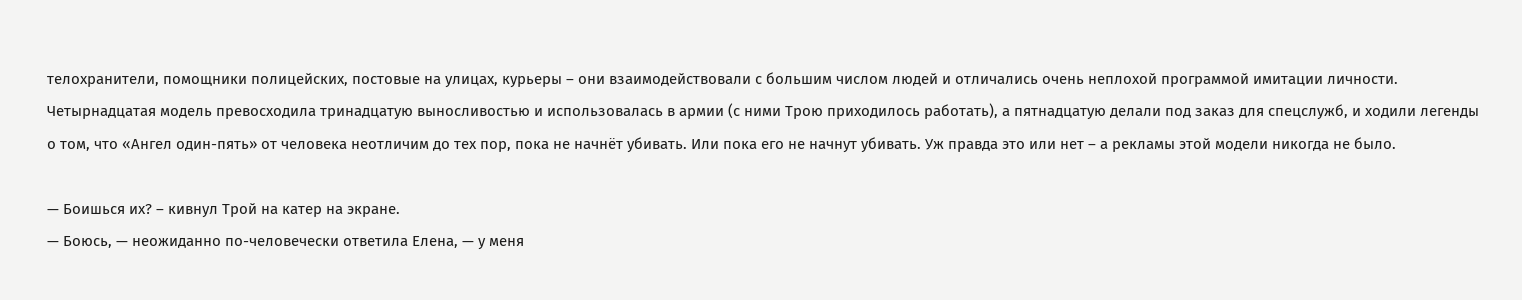телохранители, помощники полицейских, постовые на улицах, курьеры – они взаимодействовали с большим числом людей и отличались очень неплохой программой имитации личности. Четырнадцатая модель превосходила тринадцатую выносливостью и использовалась в армии (с ними Трою приходилось работать), а пятнадцатую делали под заказ для спецслужб, и ходили легенды о том, что «Ангел один-пять» от человека неотличим до тех пор, пока не начнёт убивать. Или пока его не начнут убивать. Уж правда это или нет – а рекламы этой модели никогда не было.

— Боишься их? – кивнул Трой на катер на экране.
— Боюсь, — неожиданно по-человечески ответила Елена, — у меня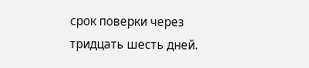срок поверки через тридцать шесть дней.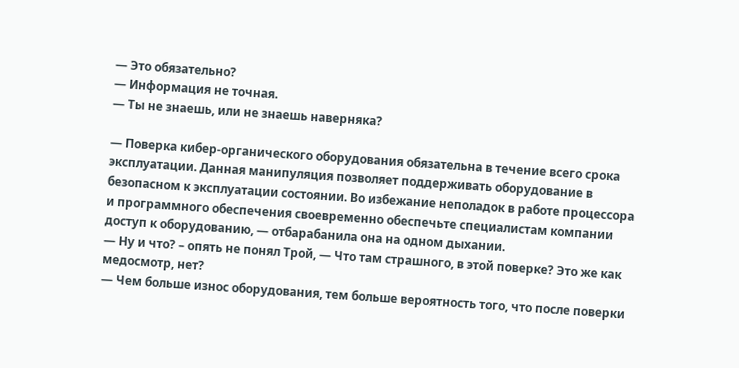— Это обязательно?
— Информация не точная.
— Ты не знаешь, или не знаешь наверняка?

— Поверка кибер-органического оборудования обязательна в течение всего срока эксплуатации. Данная манипуляция позволяет поддерживать оборудование в безопасном к эксплуатации состоянии. Во избежание неполадок в работе процессора и программного обеспечения своевременно обеспечьте специалистам компании доступ к оборудованию, — отбарабанила она на одном дыхании.
— Ну и что? – опять не понял Трой, — Что там страшного, в этой поверке? Это же как медосмотр, нет?
— Чем больше износ оборудования, тем больше вероятность того, что после поверки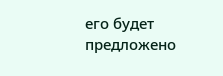его будет предложено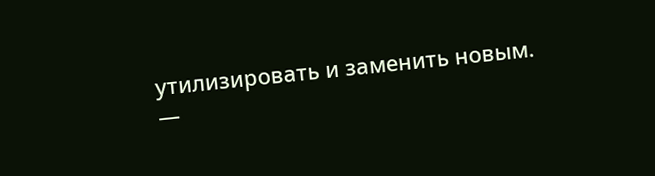утилизировать и заменить новым.
—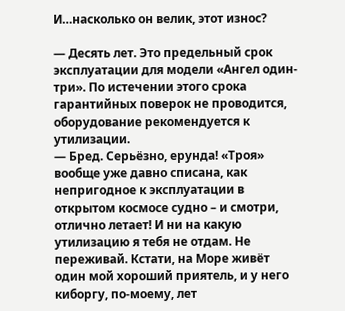И…насколько он велик, этот износ?

— Десять лет. Это предельный срок эксплуатации для модели «Ангел один-три». По истечении этого срока гарантийных поверок не проводится, оборудование рекомендуется к утилизации.
— Бред. Серьёзно, ерунда! «Троя» вообще уже давно списана, как непригодное к эксплуатации в открытом космосе судно – и смотри, отлично летает! И ни на какую утилизацию я тебя не отдам. Не переживай. Кстати, на Море живёт один мой хороший приятель, и у него киборгу, по-моему, лет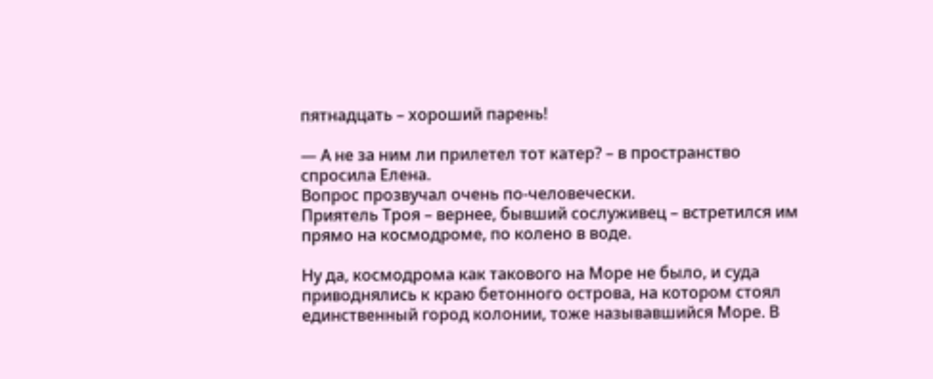пятнадцать – хороший парень!

— А не за ним ли прилетел тот катер? – в пространство спросила Елена.
Вопрос прозвучал очень по-человечески.
Приятель Троя – вернее, бывший сослуживец – встретился им прямо на космодроме, по колено в воде.

Ну да, космодрома как такового на Море не было, и суда приводнялись к краю бетонного острова, на котором стоял единственный город колонии, тоже называвшийся Море. В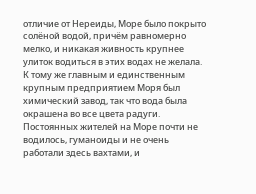отличие от Нереиды, Море было покрыто солёной водой, причём равномерно мелко, и никакая живность крупнее улиток водиться в этих водах не желала. К тому же главным и единственным крупным предприятием Моря был химический завод, так что вода была окрашена во все цвета радуги. Постоянных жителей на Море почти не водилось, гуманоиды и не очень работали здесь вахтами, и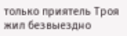только приятель Троя жил безвыездно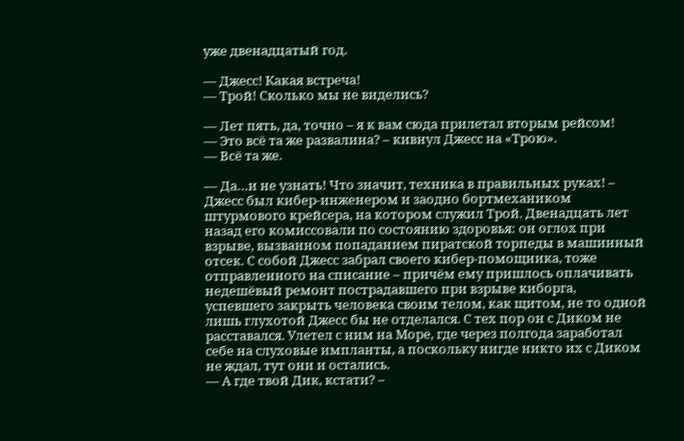уже двенадцатый год.

— Джесс! Какая встреча!
— Трой! Сколько мы не виделись?

— Лет пять, да, точно – я к вам сюда прилетал вторым рейсом!
— Это всё та же развалина? – кивнул Джесс на «Трою».
— Всё та же.

— Да…и не узнать! Что значит, техника в правильных руках! – Джесс был кибер-инженером и заодно бортмехаником штурмового крейсера, на котором служил Трой. Двенадцать лет назад его комиссовали по состоянию здоровья: он оглох при взрыве, вызванном попаданием пиратской торпеды в машинный отсек. С собой Джесс забрал своего кибер-помощника, тоже отправленного на списание – причём ему пришлось оплачивать недешёвый ремонт пострадавшего при взрыве киборга, успевшего закрыть человека своим телом, как щитом, не то одной лишь глухотой Джесс бы не отделался. С тех пор он с Диком не расставался. Улетел с ним на Море, где через полгода заработал себе на слуховые импланты, а поскольку нигде никто их с Диком не ждал, тут они и остались.
— А где твой Дик, кстати? –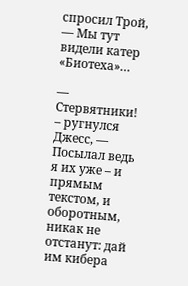спросил Трой, — Мы тут видели катер «Биотеха»…

— Стервятники! – ругнулся Джесс, — Посылал ведь я их уже – и прямым текстом, и оборотным, никак не отстанут: дай им кибера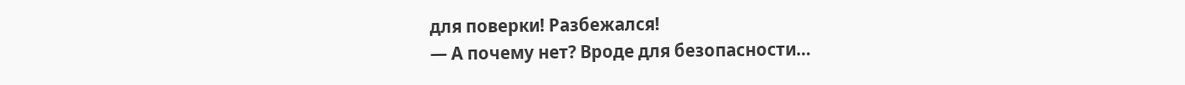для поверки! Разбежался!
— А почему нет? Вроде для безопасности…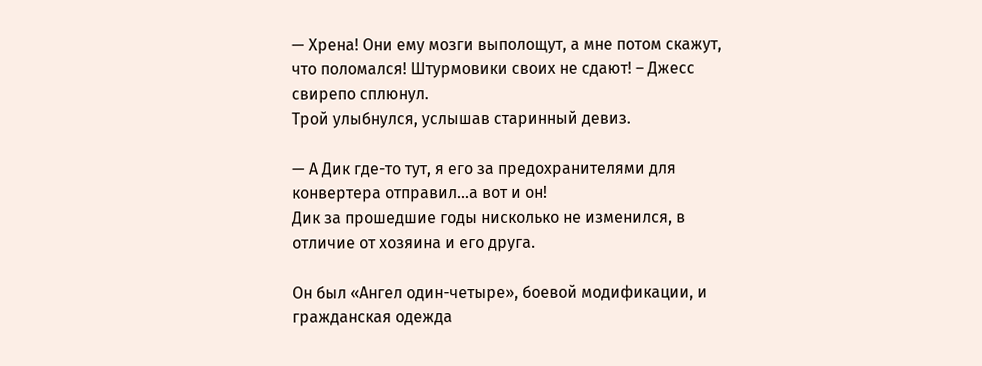— Хрена! Они ему мозги выполощут, а мне потом скажут, что поломался! Штурмовики своих не сдают! – Джесс свирепо сплюнул.
Трой улыбнулся, услышав старинный девиз.

— А Дик где-то тут, я его за предохранителями для конвертера отправил…а вот и он!
Дик за прошедшие годы нисколько не изменился, в отличие от хозяина и его друга.

Он был «Ангел один-четыре», боевой модификации, и гражданская одежда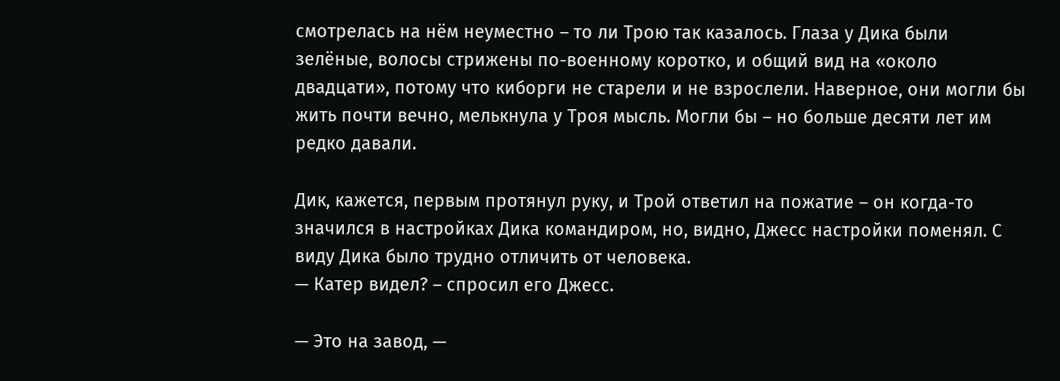смотрелась на нём неуместно – то ли Трою так казалось. Глаза у Дика были зелёные, волосы стрижены по-военному коротко, и общий вид на «около двадцати», потому что киборги не старели и не взрослели. Наверное, они могли бы жить почти вечно, мелькнула у Троя мысль. Могли бы – но больше десяти лет им редко давали.

Дик, кажется, первым протянул руку, и Трой ответил на пожатие – он когда-то значился в настройках Дика командиром, но, видно, Джесс настройки поменял. С виду Дика было трудно отличить от человека.
— Катер видел? – спросил его Джесс.

— Это на завод, —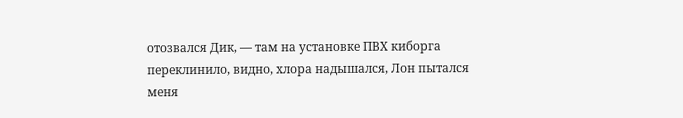отозвался Дик, — там на установке ПВХ киборга переклинило, видно, хлора надышался, Лон пытался меня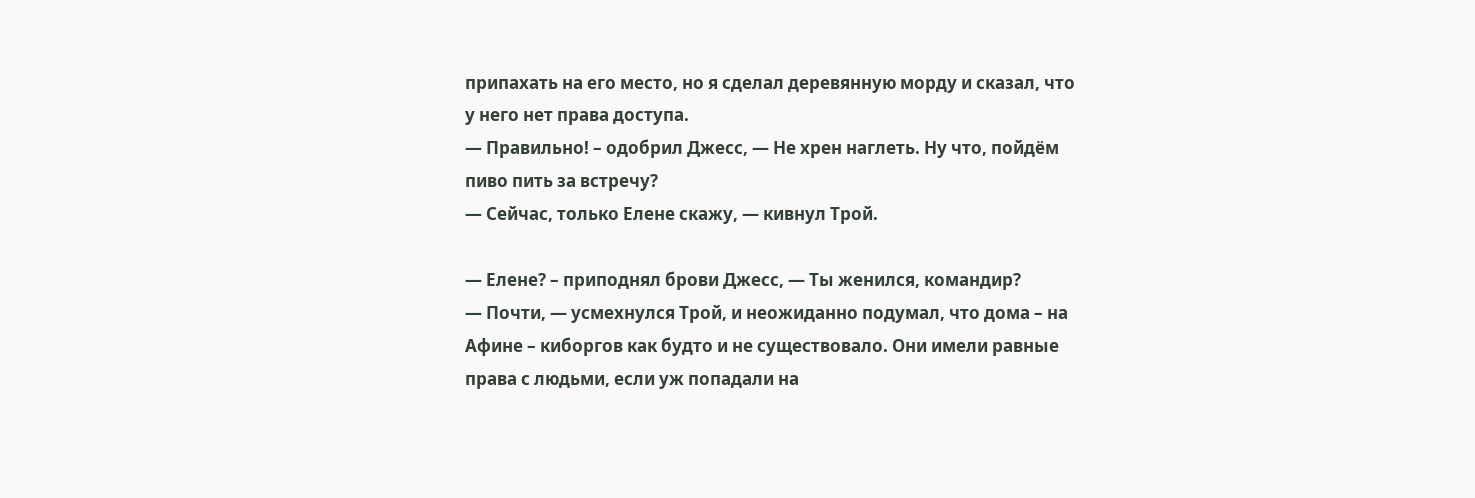припахать на его место, но я сделал деревянную морду и сказал, что у него нет права доступа.
— Правильно! – одобрил Джесс, — Не хрен наглеть. Ну что, пойдём пиво пить за встречу?
— Сейчас, только Елене скажу, — кивнул Трой.

— Елене? – приподнял брови Джесс, — Ты женился, командир?
— Почти, — усмехнулся Трой, и неожиданно подумал, что дома – на Афине – киборгов как будто и не существовало. Они имели равные права с людьми, если уж попадали на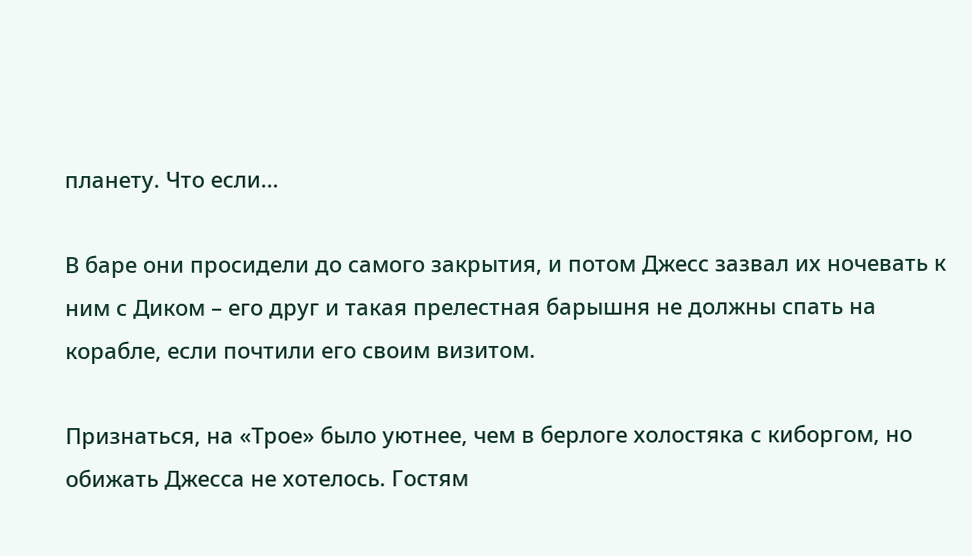планету. Что если…

В баре они просидели до самого закрытия, и потом Джесс зазвал их ночевать к ним с Диком – его друг и такая прелестная барышня не должны спать на корабле, если почтили его своим визитом.

Признаться, на «Трое» было уютнее, чем в берлоге холостяка с киборгом, но обижать Джесса не хотелось. Гостям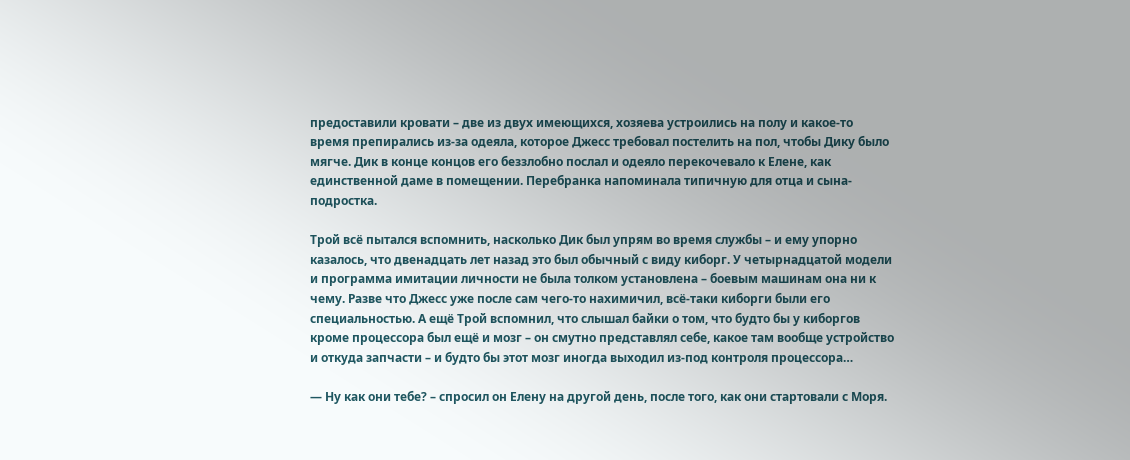предоставили кровати – две из двух имеющихся, хозяева устроились на полу и какое-то время препирались из-за одеяла, которое Джесс требовал постелить на пол, чтобы Дику было мягче. Дик в конце концов его беззлобно послал и одеяло перекочевало к Елене, как единственной даме в помещении. Перебранка напоминала типичную для отца и сына-подростка.

Трой всё пытался вспомнить, насколько Дик был упрям во время службы – и ему упорно казалось, что двенадцать лет назад это был обычный с виду киборг. У четырнадцатой модели и программа имитации личности не была толком установлена – боевым машинам она ни к чему. Разве что Джесс уже после сам чего-то нахимичил, всё-таки киборги были его специальностью. А ещё Трой вспомнил, что слышал байки о том, что будто бы у киборгов кроме процессора был ещё и мозг – он смутно представлял себе, какое там вообще устройство и откуда запчасти – и будто бы этот мозг иногда выходил из-под контроля процессора…

— Ну как они тебе? – спросил он Елену на другой день, после того, как они стартовали с Моря.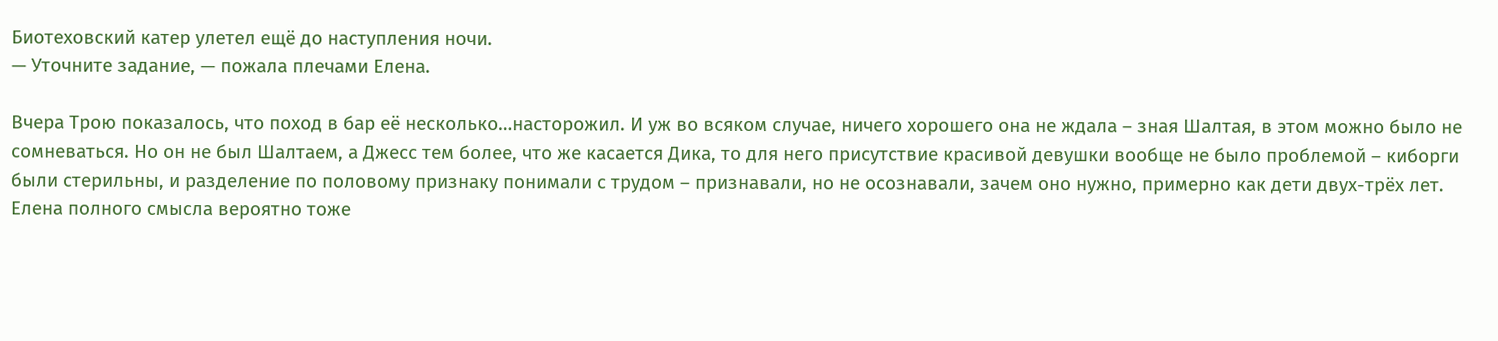Биотеховский катер улетел ещё до наступления ночи.
— Уточните задание, — пожала плечами Елена.

Вчера Трою показалось, что поход в бар её несколько…насторожил. И уж во всяком случае, ничего хорошего она не ждала – зная Шалтая, в этом можно было не сомневаться. Но он не был Шалтаем, а Джесс тем более, что же касается Дика, то для него присутствие красивой девушки вообще не было проблемой – киборги были стерильны, и разделение по половому признаку понимали с трудом – признавали, но не осознавали, зачем оно нужно, примерно как дети двух-трёх лет. Елена полного смысла вероятно тоже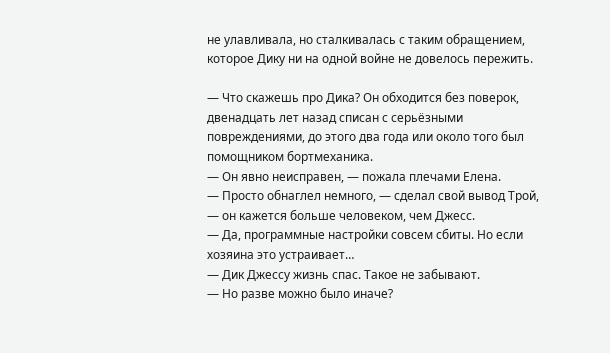не улавливала, но сталкивалась с таким обращением, которое Дику ни на одной войне не довелось пережить.

— Что скажешь про Дика? Он обходится без поверок, двенадцать лет назад списан с серьёзными повреждениями, до этого два года или около того был помощником бортмеханика.
— Он явно неисправен, — пожала плечами Елена.
— Просто обнаглел немного, — сделал свой вывод Трой, — он кажется больше человеком, чем Джесс.
— Да, программные настройки совсем сбиты. Но если хозяина это устраивает…
— Дик Джессу жизнь спас. Такое не забывают.
— Но разве можно было иначе?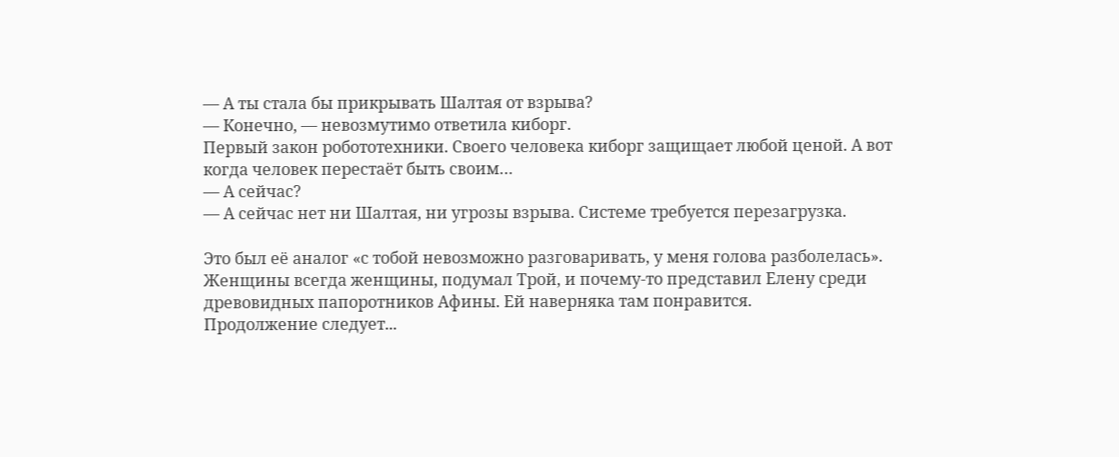— А ты стала бы прикрывать Шалтая от взрыва?
— Конечно, — невозмутимо ответила киборг.
Первый закон робототехники. Своего человека киборг защищает любой ценой. А вот когда человек перестаёт быть своим…
— А сейчас?
— А сейчас нет ни Шалтая, ни угрозы взрыва. Системе требуется перезагрузка.

Это был её аналог «с тобой невозможно разговаривать, у меня голова разболелась». Женщины всегда женщины, подумал Трой, и почему-то представил Елену среди древовидных папоротников Афины. Ей наверняка там понравится.
Продолжение следует...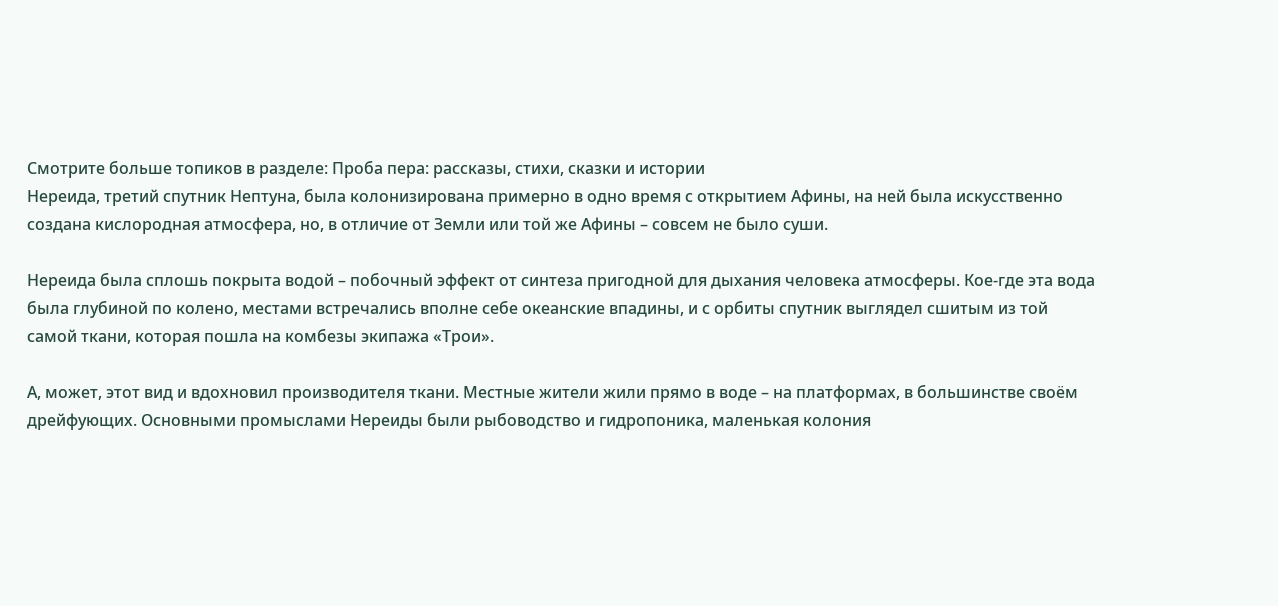Смотрите больше топиков в разделе: Проба пера: рассказы, стихи, сказки и истории
Нереида, третий спутник Нептуна, была колонизирована примерно в одно время с открытием Афины, на ней была искусственно создана кислородная атмосфера, но, в отличие от Земли или той же Афины – совсем не было суши.

Нереида была сплошь покрыта водой – побочный эффект от синтеза пригодной для дыхания человека атмосферы. Кое-где эта вода была глубиной по колено, местами встречались вполне себе океанские впадины, и с орбиты спутник выглядел сшитым из той самой ткани, которая пошла на комбезы экипажа «Трои».

А, может, этот вид и вдохновил производителя ткани. Местные жители жили прямо в воде – на платформах, в большинстве своём дрейфующих. Основными промыслами Нереиды были рыбоводство и гидропоника, маленькая колония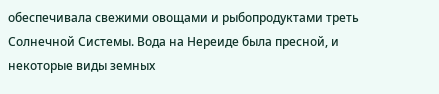обеспечивала свежими овощами и рыбопродуктами треть Солнечной Системы. Вода на Нереиде была пресной, и некоторые виды земных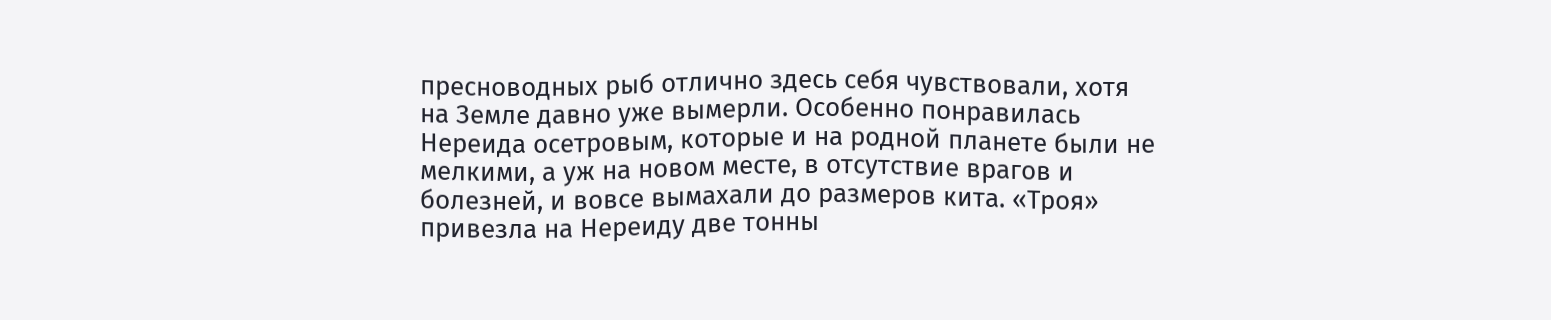пресноводных рыб отлично здесь себя чувствовали, хотя на Земле давно уже вымерли. Особенно понравилась Нереида осетровым, которые и на родной планете были не мелкими, а уж на новом месте, в отсутствие врагов и болезней, и вовсе вымахали до размеров кита. «Троя» привезла на Нереиду две тонны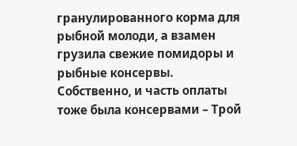гранулированного корма для рыбной молоди, а взамен грузила свежие помидоры и рыбные консервы. Собственно, и часть оплаты тоже была консервами – Трой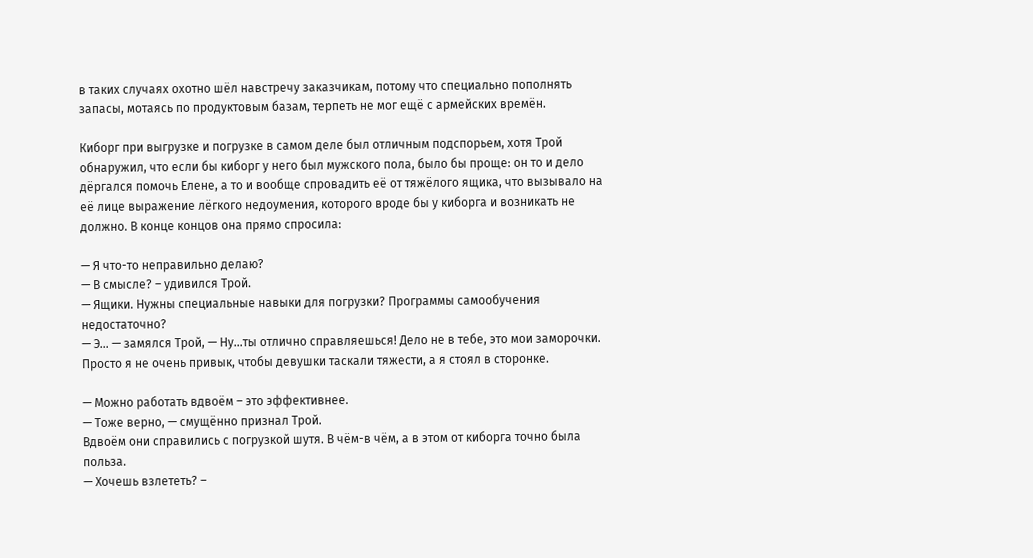в таких случаях охотно шёл навстречу заказчикам, потому что специально пополнять запасы, мотаясь по продуктовым базам, терпеть не мог ещё с армейских времён.

Киборг при выгрузке и погрузке в самом деле был отличным подспорьем, хотя Трой обнаружил, что если бы киборг у него был мужского пола, было бы проще: он то и дело дёргался помочь Елене, а то и вообще спровадить её от тяжёлого ящика, что вызывало на её лице выражение лёгкого недоумения, которого вроде бы у киборга и возникать не должно. В конце концов она прямо спросила:

— Я что-то неправильно делаю?
— В смысле? – удивился Трой.
— Ящики. Нужны специальные навыки для погрузки? Программы самообучения недостаточно?
— Э… — замялся Трой, — Ну…ты отлично справляешься! Дело не в тебе, это мои заморочки. Просто я не очень привык, чтобы девушки таскали тяжести, а я стоял в сторонке.

— Можно работать вдвоём – это эффективнее.
— Тоже верно, — смущённо признал Трой.
Вдвоём они справились с погрузкой шутя. В чём-в чём, а в этом от киборга точно была польза.
— Хочешь взлететь? –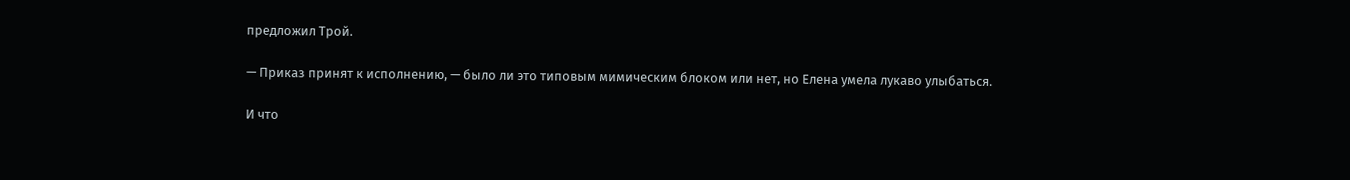предложил Трой.

— Приказ принят к исполнению, — было ли это типовым мимическим блоком или нет, но Елена умела лукаво улыбаться.

И что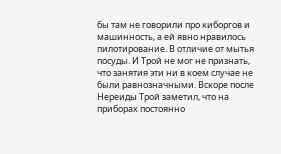бы там не говорили про киборгов и машинность, а ей явно нравилось пилотирование. В отличие от мытья посуды. И Трой не мог не признать, что занятия эти ни в коем случае не были равнозначными. Вскоре после Нереиды Трой заметил, что на приборах постоянно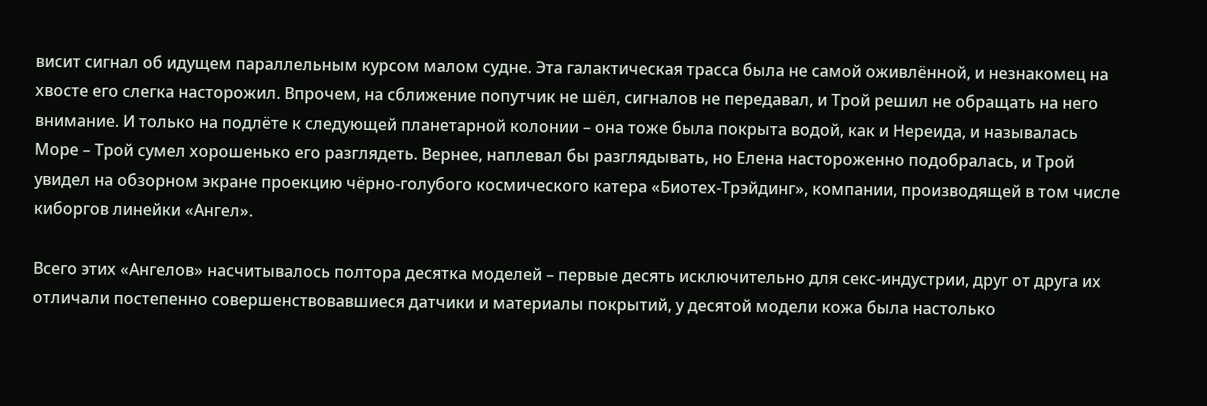висит сигнал об идущем параллельным курсом малом судне. Эта галактическая трасса была не самой оживлённой, и незнакомец на хвосте его слегка насторожил. Впрочем, на сближение попутчик не шёл, сигналов не передавал, и Трой решил не обращать на него внимание. И только на подлёте к следующей планетарной колонии – она тоже была покрыта водой, как и Нереида, и называлась Море – Трой сумел хорошенько его разглядеть. Вернее, наплевал бы разглядывать, но Елена настороженно подобралась, и Трой увидел на обзорном экране проекцию чёрно-голубого космического катера «Биотех-Трэйдинг», компании, производящей в том числе киборгов линейки «Ангел».

Всего этих «Ангелов» насчитывалось полтора десятка моделей – первые десять исключительно для секс-индустрии, друг от друга их отличали постепенно совершенствовавшиеся датчики и материалы покрытий, у десятой модели кожа была настолько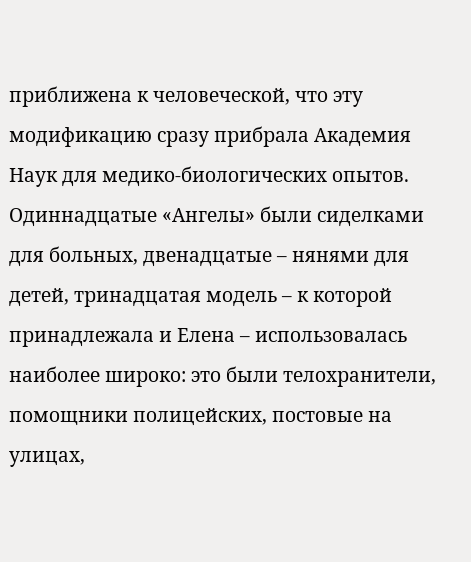приближена к человеческой, что эту модификацию сразу прибрала Академия Наук для медико-биологических опытов. Одиннадцатые «Ангелы» были сиделками для больных, двенадцатые – нянями для детей, тринадцатая модель – к которой принадлежала и Елена – использовалась наиболее широко: это были телохранители, помощники полицейских, постовые на улицах,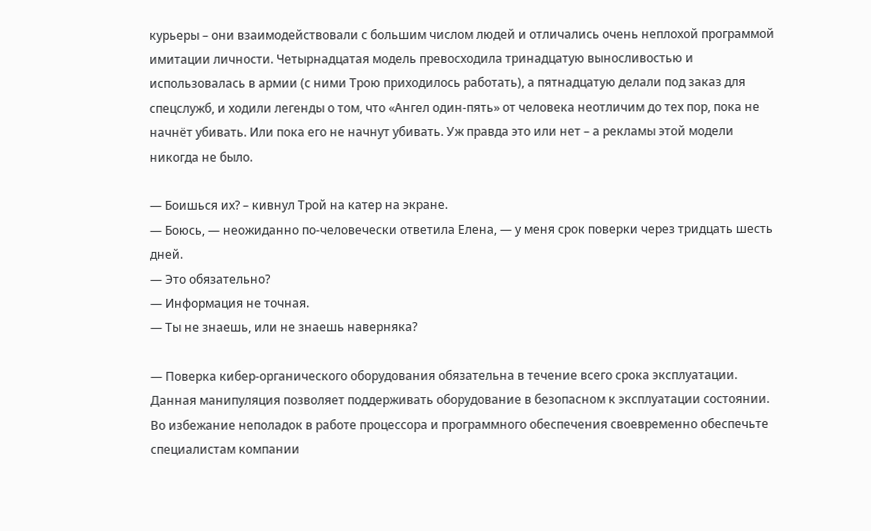курьеры – они взаимодействовали с большим числом людей и отличались очень неплохой программой имитации личности. Четырнадцатая модель превосходила тринадцатую выносливостью и использовалась в армии (с ними Трою приходилось работать), а пятнадцатую делали под заказ для спецслужб, и ходили легенды о том, что «Ангел один-пять» от человека неотличим до тех пор, пока не начнёт убивать. Или пока его не начнут убивать. Уж правда это или нет – а рекламы этой модели никогда не было.

— Боишься их? – кивнул Трой на катер на экране.
— Боюсь, — неожиданно по-человечески ответила Елена, — у меня срок поверки через тридцать шесть дней.
— Это обязательно?
— Информация не точная.
— Ты не знаешь, или не знаешь наверняка?

— Поверка кибер-органического оборудования обязательна в течение всего срока эксплуатации. Данная манипуляция позволяет поддерживать оборудование в безопасном к эксплуатации состоянии. Во избежание неполадок в работе процессора и программного обеспечения своевременно обеспечьте специалистам компании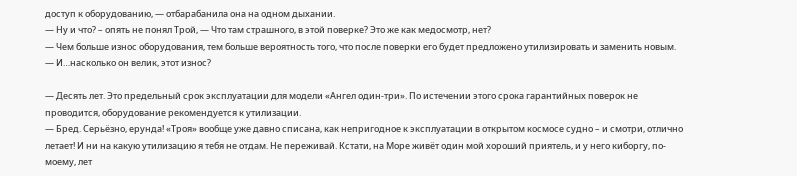доступ к оборудованию, — отбарабанила она на одном дыхании.
— Ну и что? – опять не понял Трой, — Что там страшного, в этой поверке? Это же как медосмотр, нет?
— Чем больше износ оборудования, тем больше вероятность того, что после поверки его будет предложено утилизировать и заменить новым.
— И…насколько он велик, этот износ?

— Десять лет. Это предельный срок эксплуатации для модели «Ангел один-три». По истечении этого срока гарантийных поверок не проводится, оборудование рекомендуется к утилизации.
— Бред. Серьёзно, ерунда! «Троя» вообще уже давно списана, как непригодное к эксплуатации в открытом космосе судно – и смотри, отлично летает! И ни на какую утилизацию я тебя не отдам. Не переживай. Кстати, на Море живёт один мой хороший приятель, и у него киборгу, по-моему, лет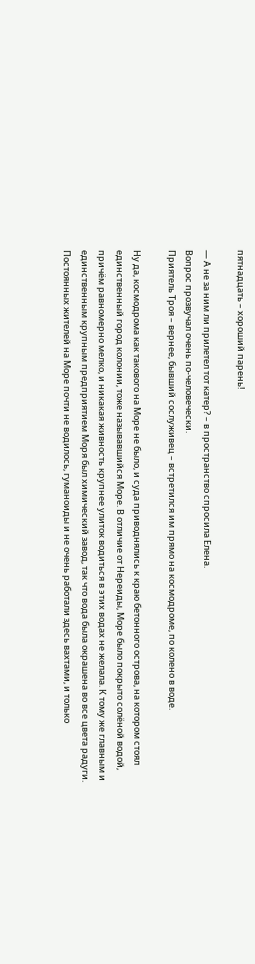пятнадцать – хороший парень!

— А не за ним ли прилетел тот катер? – в пространство спросила Елена.
Вопрос прозвучал очень по-человечески.
Приятель Троя – вернее, бывший сослуживец – встретился им прямо на космодроме, по колено в воде.

Ну да, космодрома как такового на Море не было, и суда приводнялись к краю бетонного острова, на котором стоял единственный город колонии, тоже называвшийся Море. В отличие от Нереиды, Море было покрыто солёной водой, причём равномерно мелко, и никакая живность крупнее улиток водиться в этих водах не желала. К тому же главным и единственным крупным предприятием Моря был химический завод, так что вода была окрашена во все цвета радуги. Постоянных жителей на Море почти не водилось, гуманоиды и не очень работали здесь вахтами, и только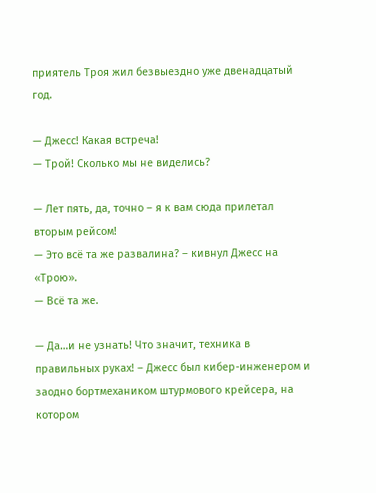приятель Троя жил безвыездно уже двенадцатый год.

— Джесс! Какая встреча!
— Трой! Сколько мы не виделись?

— Лет пять, да, точно – я к вам сюда прилетал вторым рейсом!
— Это всё та же развалина? – кивнул Джесс на «Трою».
— Всё та же.

— Да…и не узнать! Что значит, техника в правильных руках! – Джесс был кибер-инженером и заодно бортмехаником штурмового крейсера, на котором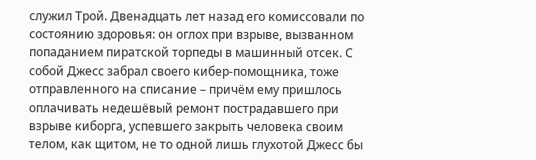служил Трой. Двенадцать лет назад его комиссовали по состоянию здоровья: он оглох при взрыве, вызванном попаданием пиратской торпеды в машинный отсек. С собой Джесс забрал своего кибер-помощника, тоже отправленного на списание – причём ему пришлось оплачивать недешёвый ремонт пострадавшего при взрыве киборга, успевшего закрыть человека своим телом, как щитом, не то одной лишь глухотой Джесс бы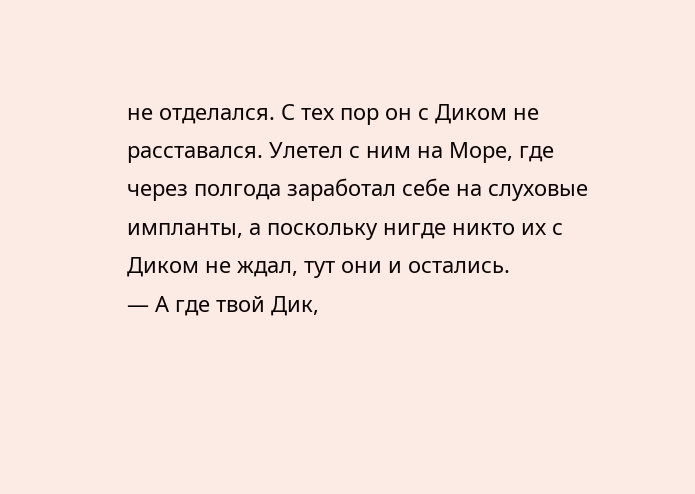не отделался. С тех пор он с Диком не расставался. Улетел с ним на Море, где через полгода заработал себе на слуховые импланты, а поскольку нигде никто их с Диком не ждал, тут они и остались.
— А где твой Дик,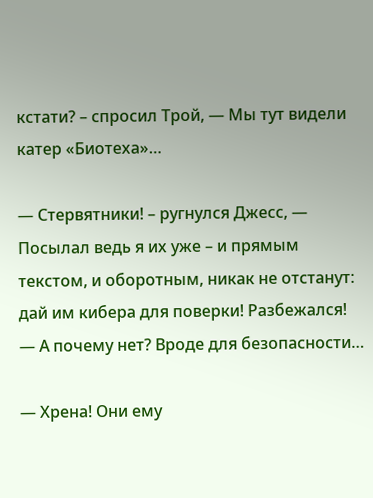кстати? – спросил Трой, — Мы тут видели катер «Биотеха»…

— Стервятники! – ругнулся Джесс, — Посылал ведь я их уже – и прямым текстом, и оборотным, никак не отстанут: дай им кибера для поверки! Разбежался!
— А почему нет? Вроде для безопасности…

— Хрена! Они ему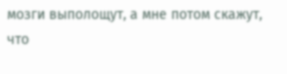мозги выполощут, а мне потом скажут, что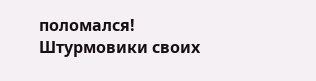поломался! Штурмовики своих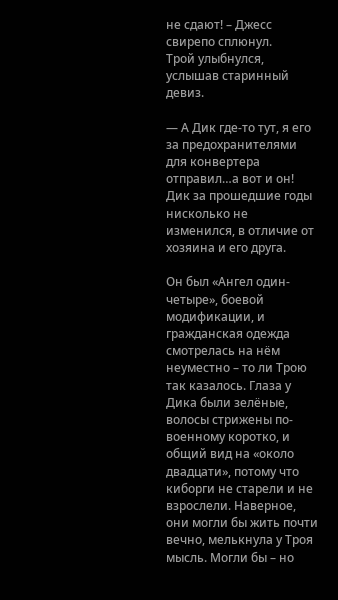не сдают! – Джесс свирепо сплюнул.
Трой улыбнулся, услышав старинный девиз.

— А Дик где-то тут, я его за предохранителями для конвертера отправил…а вот и он!
Дик за прошедшие годы нисколько не изменился, в отличие от хозяина и его друга.

Он был «Ангел один-четыре», боевой модификации, и гражданская одежда смотрелась на нём неуместно – то ли Трою так казалось. Глаза у Дика были зелёные, волосы стрижены по-военному коротко, и общий вид на «около двадцати», потому что киборги не старели и не взрослели. Наверное, они могли бы жить почти вечно, мелькнула у Троя мысль. Могли бы – но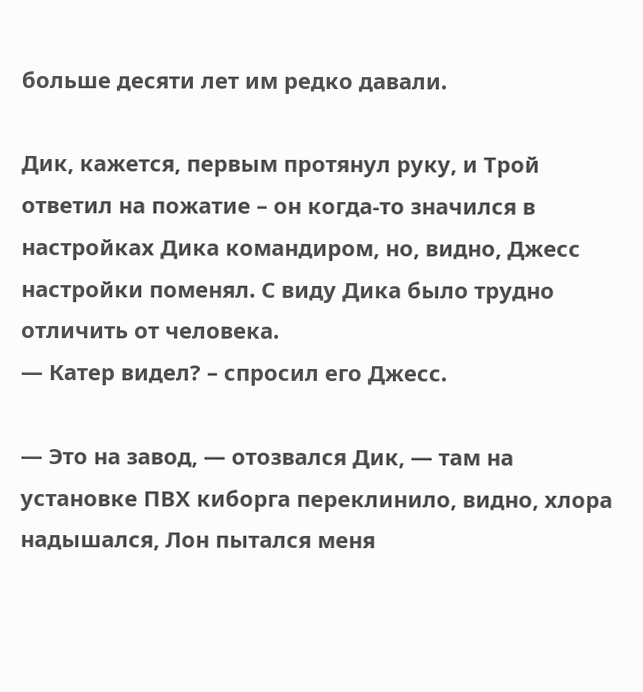больше десяти лет им редко давали.

Дик, кажется, первым протянул руку, и Трой ответил на пожатие – он когда-то значился в настройках Дика командиром, но, видно, Джесс настройки поменял. С виду Дика было трудно отличить от человека.
— Катер видел? – спросил его Джесс.

— Это на завод, — отозвался Дик, — там на установке ПВХ киборга переклинило, видно, хлора надышался, Лон пытался меня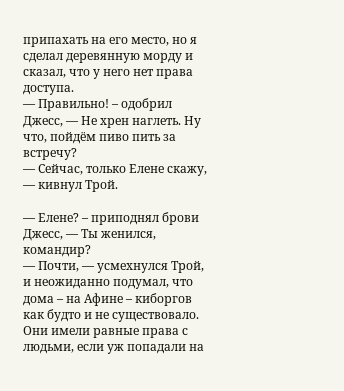припахать на его место, но я сделал деревянную морду и сказал, что у него нет права доступа.
— Правильно! – одобрил Джесс, — Не хрен наглеть. Ну что, пойдём пиво пить за встречу?
— Сейчас, только Елене скажу, — кивнул Трой.

— Елене? – приподнял брови Джесс, — Ты женился, командир?
— Почти, — усмехнулся Трой, и неожиданно подумал, что дома – на Афине – киборгов как будто и не существовало. Они имели равные права с людьми, если уж попадали на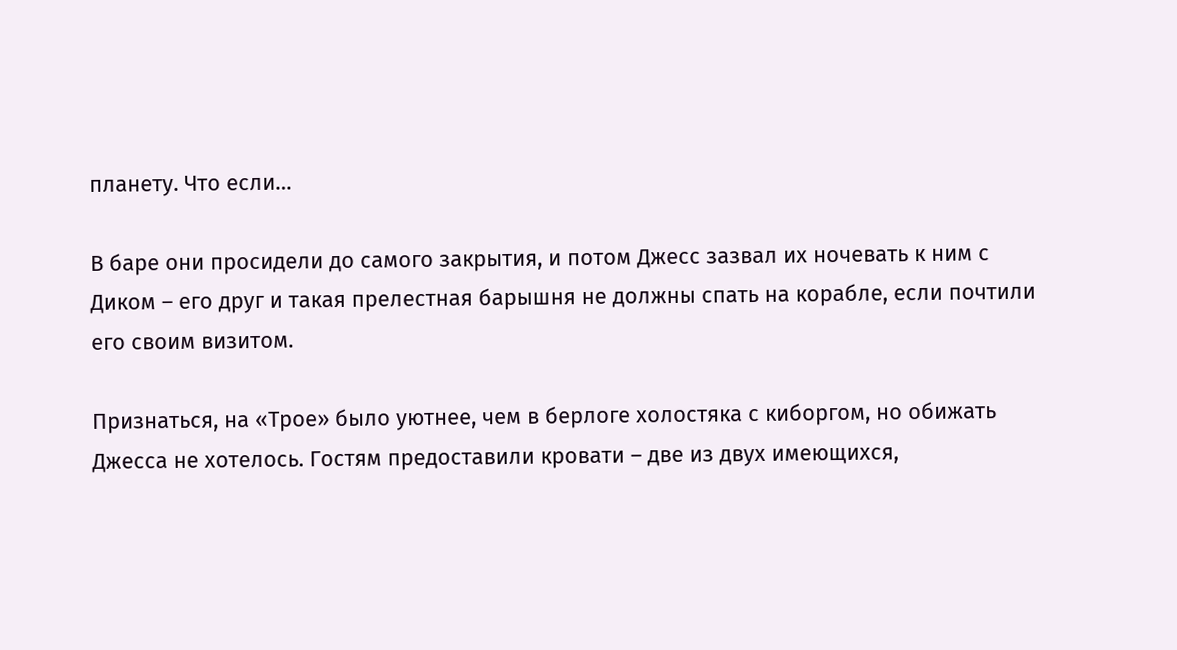планету. Что если…

В баре они просидели до самого закрытия, и потом Джесс зазвал их ночевать к ним с Диком – его друг и такая прелестная барышня не должны спать на корабле, если почтили его своим визитом.

Признаться, на «Трое» было уютнее, чем в берлоге холостяка с киборгом, но обижать Джесса не хотелось. Гостям предоставили кровати – две из двух имеющихся,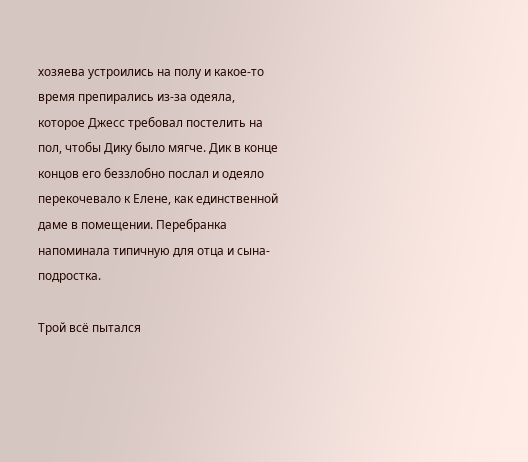хозяева устроились на полу и какое-то время препирались из-за одеяла, которое Джесс требовал постелить на пол, чтобы Дику было мягче. Дик в конце концов его беззлобно послал и одеяло перекочевало к Елене, как единственной даме в помещении. Перебранка напоминала типичную для отца и сына-подростка.

Трой всё пытался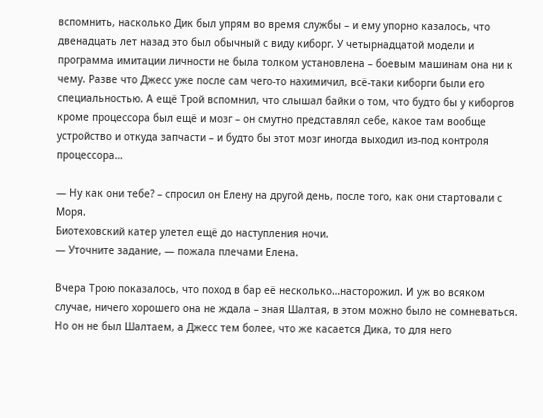вспомнить, насколько Дик был упрям во время службы – и ему упорно казалось, что двенадцать лет назад это был обычный с виду киборг. У четырнадцатой модели и программа имитации личности не была толком установлена – боевым машинам она ни к чему. Разве что Джесс уже после сам чего-то нахимичил, всё-таки киборги были его специальностью. А ещё Трой вспомнил, что слышал байки о том, что будто бы у киборгов кроме процессора был ещё и мозг – он смутно представлял себе, какое там вообще устройство и откуда запчасти – и будто бы этот мозг иногда выходил из-под контроля процессора…

— Ну как они тебе? – спросил он Елену на другой день, после того, как они стартовали с Моря.
Биотеховский катер улетел ещё до наступления ночи.
— Уточните задание, — пожала плечами Елена.

Вчера Трою показалось, что поход в бар её несколько…насторожил. И уж во всяком случае, ничего хорошего она не ждала – зная Шалтая, в этом можно было не сомневаться. Но он не был Шалтаем, а Джесс тем более, что же касается Дика, то для него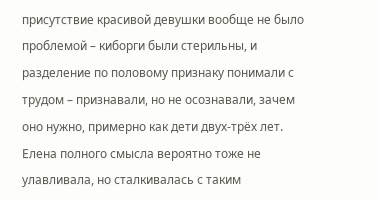присутствие красивой девушки вообще не было проблемой – киборги были стерильны, и разделение по половому признаку понимали с трудом – признавали, но не осознавали, зачем оно нужно, примерно как дети двух-трёх лет. Елена полного смысла вероятно тоже не улавливала, но сталкивалась с таким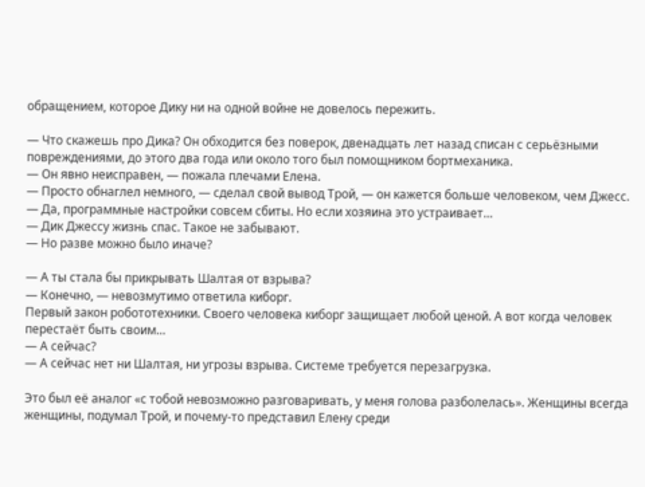обращением, которое Дику ни на одной войне не довелось пережить.

— Что скажешь про Дика? Он обходится без поверок, двенадцать лет назад списан с серьёзными повреждениями, до этого два года или около того был помощником бортмеханика.
— Он явно неисправен, — пожала плечами Елена.
— Просто обнаглел немного, — сделал свой вывод Трой, — он кажется больше человеком, чем Джесс.
— Да, программные настройки совсем сбиты. Но если хозяина это устраивает…
— Дик Джессу жизнь спас. Такое не забывают.
— Но разве можно было иначе?

— А ты стала бы прикрывать Шалтая от взрыва?
— Конечно, — невозмутимо ответила киборг.
Первый закон робототехники. Своего человека киборг защищает любой ценой. А вот когда человек перестаёт быть своим…
— А сейчас?
— А сейчас нет ни Шалтая, ни угрозы взрыва. Системе требуется перезагрузка.

Это был её аналог «с тобой невозможно разговаривать, у меня голова разболелась». Женщины всегда женщины, подумал Трой, и почему-то представил Елену среди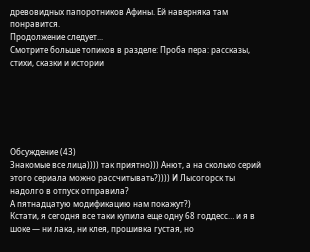древовидных папоротников Афины. Ей наверняка там понравится.
Продолжение следует...
Смотрите больше топиков в разделе: Проба пера: рассказы, стихи, сказки и истории






Обсуждение (43)
Знакомые все лица)))) так приятно))) Анют, а на сколько серий этого сериала можно рассчитывать?)))) И Лысогорск ты надолго в отпуск отправила?
А пятнадцатую модификацию нам покажут?)
Кстати, я сегодня все таки купила еще одну 68 годдесс… и я в шоке — ни лака, ни клея, прошивка густая, но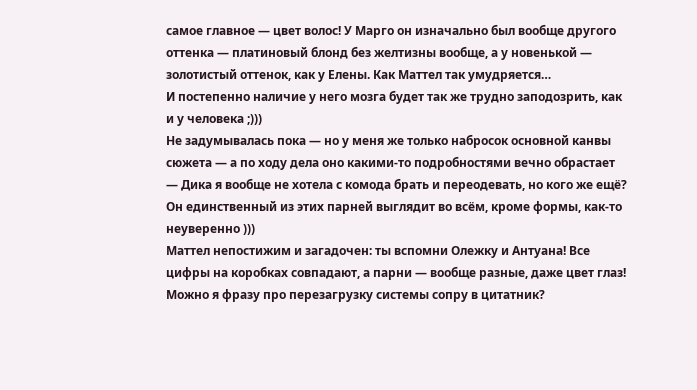самое главное — цвет волос! У Марго он изначально был вообще другого оттенка — платиновый блонд без желтизны вообще, а у новенькой — золотистый оттенок, как у Елены. Как Маттел так умудряется…
И постепенно наличие у него мозга будет так же трудно заподозрить, как и у человека ;)))
Не задумывалась пока — но у меня же только набросок основной канвы сюжета — а по ходу дела оно какими-то подробностями вечно обрастает — Дика я вообще не хотела с комода брать и переодевать, но кого же ещё? Он единственный из этих парней выглядит во всём, кроме формы, как-то неуверенно )))
Маттел непостижим и загадочен: ты вспомни Олежку и Антуана! Все цифры на коробках совпадают, а парни — вообще разные, даже цвет глаз!
Можно я фразу про перезагрузку системы сопру в цитатник?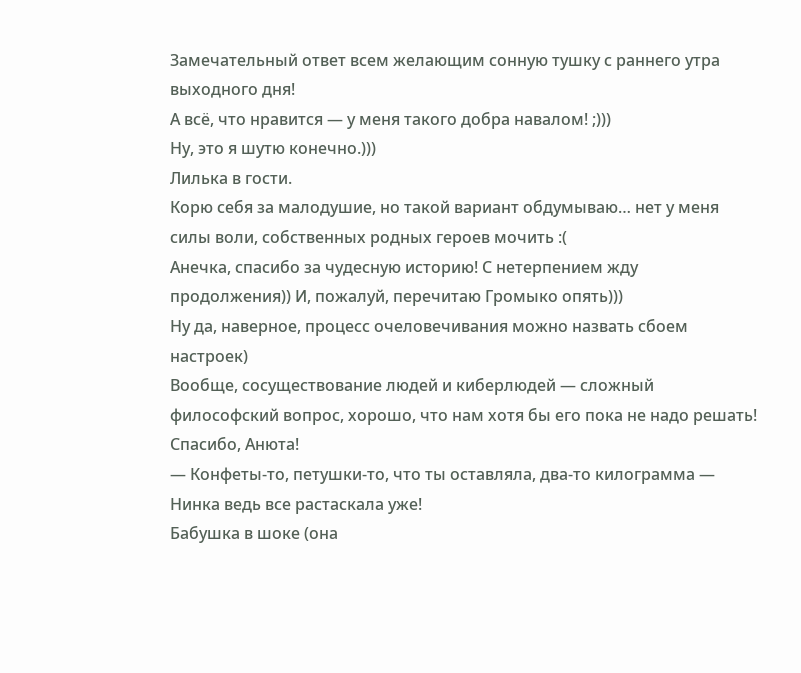Замечательный ответ всем желающим сонную тушку с раннего утра выходного дня!
А всё, что нравится — у меня такого добра навалом! ;)))
Ну, это я шутю конечно.)))
Лилька в гости.
Корю себя за малодушие, но такой вариант обдумываю… нет у меня силы воли, собственных родных героев мочить :(
Анечка, спасибо за чудесную историю! С нетерпением жду продолжения)) И, пожалуй, перечитаю Громыко опять)))
Ну да, наверное, процесс очеловечивания можно назвать сбоем настроек)
Вообще, сосуществование людей и киберлюдей — сложный философский вопрос, хорошо, что нам хотя бы его пока не надо решать!
Спасибо, Анюта!
— Конфеты-то, петушки-то, что ты оставляла, два-то килограмма — Нинка ведь все растаскала уже!
Бабушка в шоке (она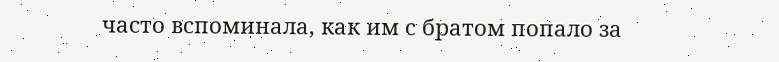часто вспоминала, как им с братом попало за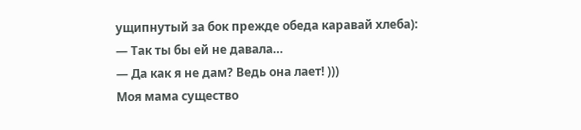ущипнутый за бок прежде обеда каравай хлеба):
— Так ты бы ей не давала…
— Да как я не дам? Ведь она лает! )))
Моя мама существо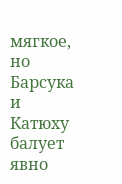мягкое, но Барсука и Катюху балует явно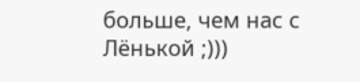больше, чем нас с Лёнькой ;)))